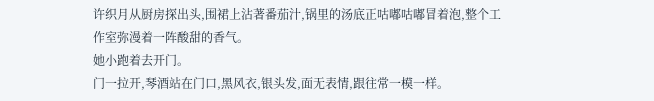许织月从厨房探出头,围裙上沾著番茄汁,锅里的汤底正咕嘟咕嘟冒着泡,整个工作室弥漫着一阵酸甜的香气。
她小跑着去开门。
门一拉开,琴酒站在门口,黑风衣,银头发,面无表情,跟往常一模一样。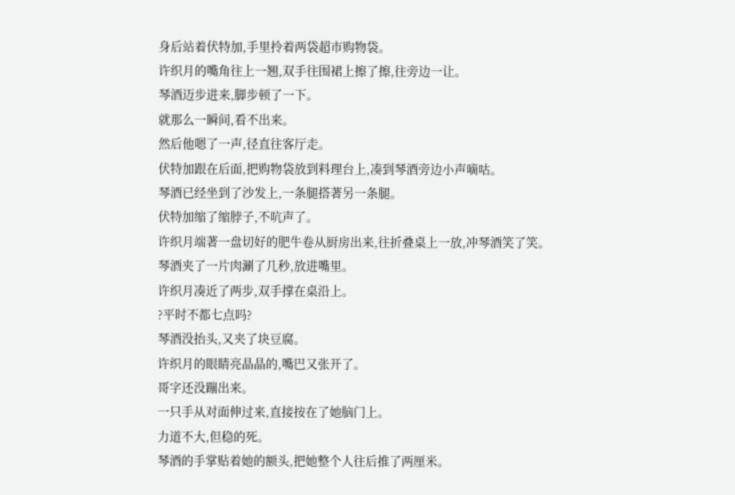身后站着伏特加,手里拎着两袋超市购物袋。
许织月的嘴角往上一翘,双手往围裙上擦了擦,往旁边一让。
琴酒迈步进来,脚步顿了一下。
就那么一瞬间,看不出来。
然后他嗯了一声,径直往客厅走。
伏特加跟在后面,把购物袋放到料理台上,凑到琴酒旁边小声嘀咕。
琴酒已经坐到了沙发上,一条腿搭著另一条腿。
伏特加缩了缩脖子,不吭声了。
许织月端著一盘切好的肥牛卷从厨房出来,往折叠桌上一放,冲琴酒笑了笑。
琴酒夹了一片肉涮了几秒,放进嘴里。
许织月凑近了两步,双手撑在桌沿上。
?平时不都七点吗?
琴酒没抬头,又夹了块豆腐。
许织月的眼睛亮晶晶的,嘴巴又张开了。
哥字还没蹦出来。
一只手从对面伸过来,直接按在了她脑门上。
力道不大,但稳的死。
琴酒的手掌贴着她的额头,把她整个人往后推了两厘米。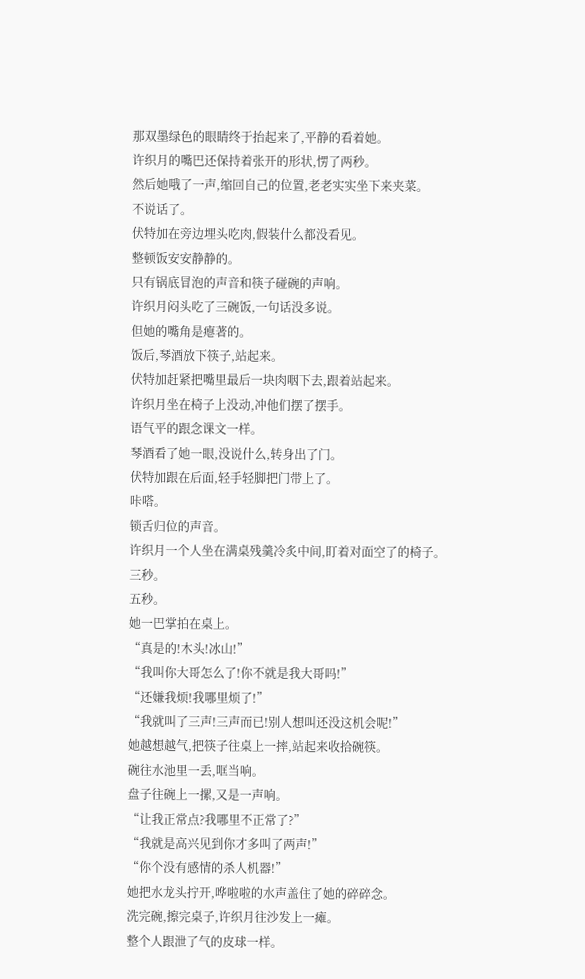那双墨绿色的眼睛终于抬起来了,平静的看着她。
许织月的嘴巴还保持着张开的形状,愣了两秒。
然后她哦了一声,缩回自己的位置,老老实实坐下来夹菜。
不说话了。
伏特加在旁边埋头吃肉,假装什么都没看见。
整顿饭安安静静的。
只有锅底冒泡的声音和筷子碰碗的声响。
许织月闷头吃了三碗饭,一句话没多说。
但她的嘴角是瘪著的。
饭后,琴酒放下筷子,站起来。
伏特加赶紧把嘴里最后一块肉咽下去,跟着站起来。
许织月坐在椅子上没动,冲他们摆了摆手。
语气平的跟念课文一样。
琴酒看了她一眼,没说什么,转身出了门。
伏特加跟在后面,轻手轻脚把门带上了。
咔嗒。
锁舌归位的声音。
许织月一个人坐在满桌残羹冷炙中间,盯着对面空了的椅子。
三秒。
五秒。
她一巴掌拍在桌上。
“真是的!木头!冰山!”
“我叫你大哥怎么了!你不就是我大哥吗!”
“还嫌我烦!我哪里烦了!”
“我就叫了三声!三声而已!别人想叫还没这机会呢!”
她越想越气,把筷子往桌上一摔,站起来收拾碗筷。
碗往水池里一丢,哐当响。
盘子往碗上一摞,又是一声响。
“让我正常点?我哪里不正常了?”
“我就是高兴见到你才多叫了两声!”
“你个没有感情的杀人机器!”
她把水龙头拧开,哗啦啦的水声盖住了她的碎碎念。
洗完碗,擦完桌子,许织月往沙发上一瘫。
整个人跟泄了气的皮球一样。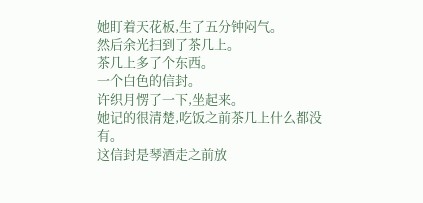她盯着天花板,生了五分钟闷气。
然后余光扫到了茶几上。
茶几上多了个东西。
一个白色的信封。
许织月愣了一下,坐起来。
她记的很清楚,吃饭之前茶几上什么都没有。
这信封是琴酒走之前放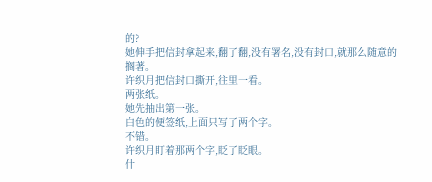的?
她伸手把信封拿起来,翻了翻,没有署名,没有封口,就那么随意的搁著。
许织月把信封口撕开,往里一看。
两张纸。
她先抽出第一张。
白色的便签纸,上面只写了两个字。
不错。
许织月盯着那两个字,眨了眨眼。
什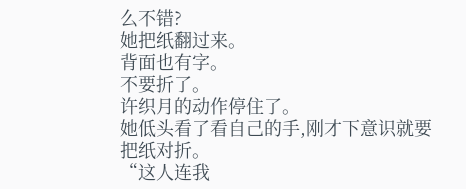么不错?
她把纸翻过来。
背面也有字。
不要折了。
许织月的动作停住了。
她低头看了看自己的手,刚才下意识就要把纸对折。
“这人连我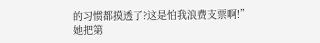的习惯都摸透了?这是怕我浪费支票啊!”
她把第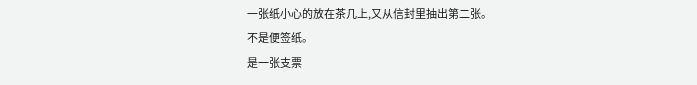一张纸小心的放在茶几上,又从信封里抽出第二张。
不是便签纸。
是一张支票